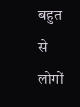बहुत से लोगों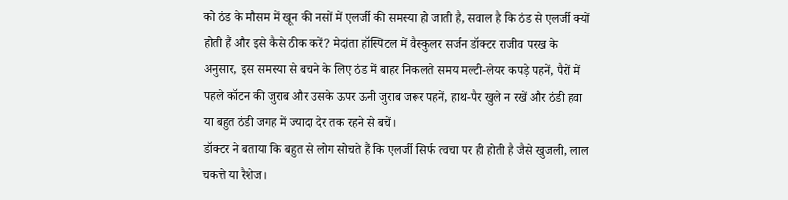को ठंड के मौसम में खून की नसों में एलर्जी की समस्या हो जाती है, सवाल है कि ठंड से एलर्जी क्यों होती हैं और इसे कैसे ठीक करें? मेदांता हॉस्पिटल में वैस्कुलर सर्जन डॉक्टर राजीव परख के अनुसार, इस समस्या से बचने के लिए ठंड में बाहर निकलते समय मल्टी-लेयर कपड़े पहनें, पैरों में पहले कॉटन की जुराब और उसके ऊपर ऊनी जुराब जरूर पहनें, हाथ-पैर खुले न रखें और ठंडी हवा या बहुत ठंडी जगह में ज्यादा देर तक रहने से बचें।
डॉक्टर ने बताया कि बहुत से लोग सोचते हैं कि एलर्जी सिर्फ त्वचा पर ही होती है जैसे खुजली, लाल चकत्ते या रैशेज।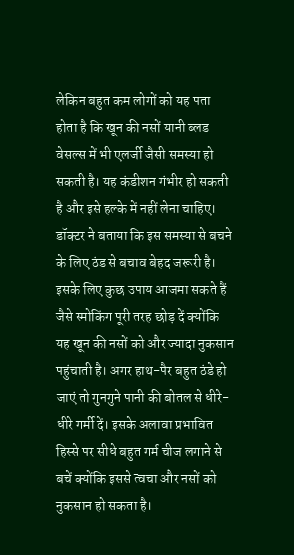लेकिन बहुत कम लोगों को यह पता होता है कि खून की नसों यानी ब्लड वेसल्स में भी एलर्जी जैसी समस्या हो सकती है। यह कंडीशन गंभीर हो सकती है और इसे हल्के में नहीं लेना चाहिए।
डॉक्टर ने बताया कि इस समस्या से बचने के लिए ठंड से बचाव बेहद जरूरी है। इसके लिए कुछ उपाय आजमा सकते हैं जैसे स्मोकिंग पूरी तरह छोड़ दें क्योंकि यह खून की नसों को और ज्यादा नुकसान पहुंचाती है। अगर हाथ-पैर बहुत ठंडे हो जाएं तो गुनगुने पानी की बोतल से धीरे-धीरे गर्मी दें। इसके अलावा प्रभावित हिस्से पर सीधे बहुत गर्म चीज लगाने से बचें क्योंकि इससे त्वचा और नसों को नुकसान हो सकता है।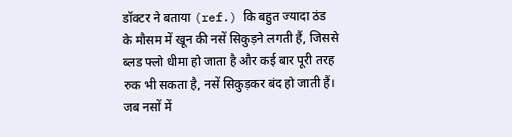डॉक्टर ने बताया (ref.) कि बहुत ज्यादा ठंड के मौसम में खून की नसें सिकुड़ने लगती हैं, जिससे ब्लड फ्लो धीमा हो जाता है और कई बार पूरी तरह रुक भी सकता है, नसें सिकुड़कर बंद हो जाती हैं। जब नसों में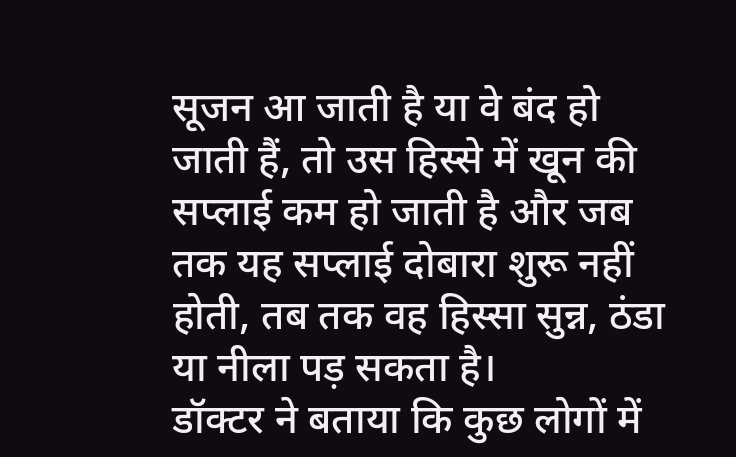सूजन आ जाती है या वे बंद हो जाती हैं, तो उस हिस्से में खून की सप्लाई कम हो जाती है और जब तक यह सप्लाई दोबारा शुरू नहीं होती, तब तक वह हिस्सा सुन्न, ठंडा या नीला पड़ सकता है।
डॉक्टर ने बताया कि कुछ लोगों में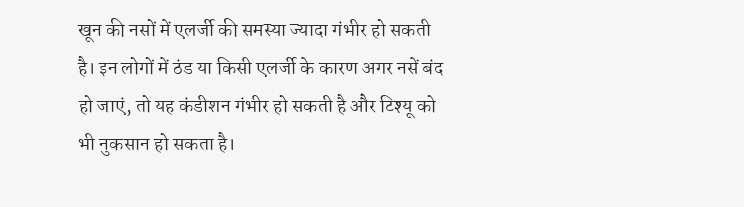खून की नसों में एलर्जी की समस्या ज्यादा गंभीर हो सकती है। इन लोगों में ठंड या किसी एलर्जी के कारण अगर नसें बंद हो जाएं, तो यह कंडीशन गंभीर हो सकती है और टिश्यू को भी नुकसान हो सकता है।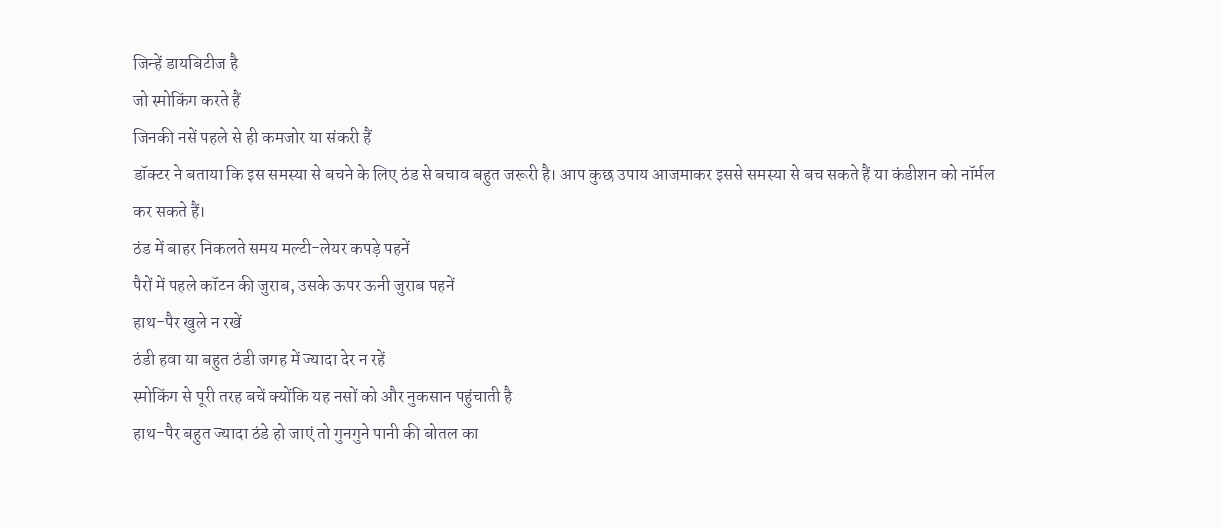जिन्हें डायबिटीज है
जो स्मोकिंग करते हैं
जिनकी नसें पहले से ही कमजोर या संकरी हैं
डॉक्टर ने बताया कि इस समस्या से बचने के लिए ठंड से बचाव बहुत जरूरी है। आप कुछ उपाय आजमाकर इससे समस्या से बच सकते हैं या कंडीशन को नॉर्मल कर सकते हैं।
ठंड में बाहर निकलते समय मल्टी-लेयर कपड़े पहनें
पैरों में पहले कॉटन की जुराब, उसके ऊपर ऊनी जुराब पहनें
हाथ-पैर खुले न रखें
ठंडी हवा या बहुत ठंडी जगह में ज्यादा देर न रहें
स्मोकिंग से पूरी तरह बचें क्योंकि यह नसों को और नुकसान पहुंचाती है
हाथ-पैर बहुत ज्यादा ठंडे हो जाएं तो गुनगुने पानी की बोतल का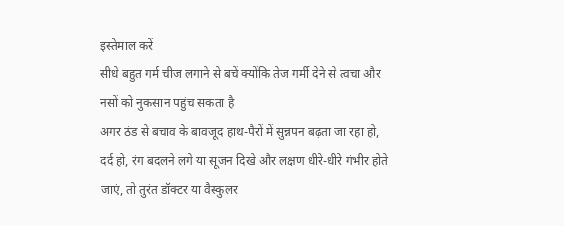इस्तेमाल करें
सीधे बहुत गर्म चीज लगाने से बचें क्योंकि तेज गर्मी देने से त्वचा और नसों को नुकसान पहुंच सकता है
अगर ठंड से बचाव के बावजूद हाथ-पैरों में सुन्नपन बढ़ता जा रहा हो, दर्द हो, रंग बदलने लगे या सूजन दिखे और लक्षण धीरे-धीरे गंभीर होते जाएं, तो तुरंत डॉक्टर या वैस्कुलर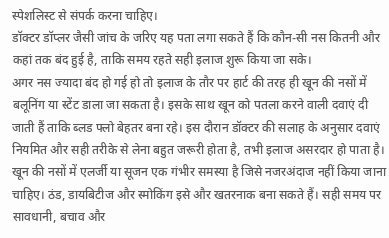स्पेशलिस्ट से संपर्क करना चाहिए।
डॉक्टर डॉप्लर जैसी जांच के जरिए यह पता लगा सकते हैं कि कौन-सी नस कितनी और कहां तक बंद हुई है, ताकि समय रहते सही इलाज शुरू किया जा सके।
अगर नस ज्यादा बंद हो गई हो तो इलाज के तौर पर हार्ट की तरह ही खून की नसों में बलूनिंग या स्टेंट डाला जा सकता है। इसके साथ खून को पतला करने वाली दवाएं दी जाती हैं ताकि ब्लड फ्लो बेहतर बना रहे। इस दौरान डॉक्टर की सलाह के अनुसार दवाएं नियमित और सही तरीके से लेना बहुत जरूरी होता है, तभी इलाज असरदार हो पाता है।
खून की नसों में एलर्जी या सूजन एक गंभीर समस्या है जिसे नजरअंदाज नहीं किया जाना चाहिए। ठंड, डायबिटीज और स्मोकिंग इसे और खतरनाक बना सकते हैं। सही समय पर सावधानी, बचाव और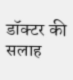डॉक्टर की सलाह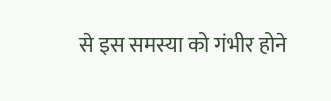से इस समस्या को गंभीर होने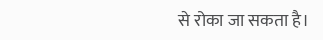से रोका जा सकता है।